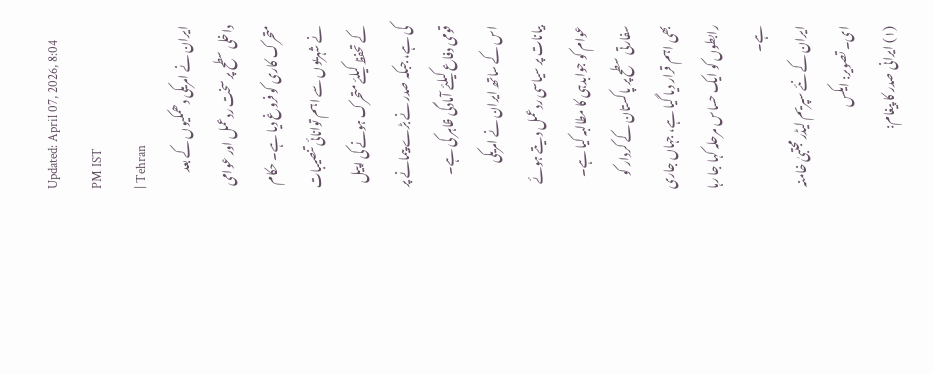Updated: April 07, 2026, 8:04 PM IST
| Tehran
ایران نے امریکی دھمکیوں کے بعد داخلی سطح پر سخت ردعمل اور عوامی متحرک کاری کو فروغ دیا ہے۔ حکام نے شہریوں سے اہم توانائی تنصیبات کے تحفظ کیلئے متحرک ہونے کی اپیل کی ہے، جبکہ صدر نے بڑے پیمانے پر قومی دفاع کیلئے آمادگی ظاہر کی ہے۔ اس کے ساتھ ایران نے امریکی بیانات پر سیاسی ردعمل دیتے ہوئے عوام کو جوابدہی کا مطالبہ کیا ہے۔ سفارتی سطح پر پاکستان کے کردار کو بھی اہم قرار دیا گیا ہے، جہاں جاری رابطوں کو ایک حساس مرحلہ کہا جا رہا ہے۔
ایران کے نئے سپریم لیڈر مجتبیٰ خامنہ ای۔ تصویر: ایکس
(۱) ایرانی صدر کا پیغام: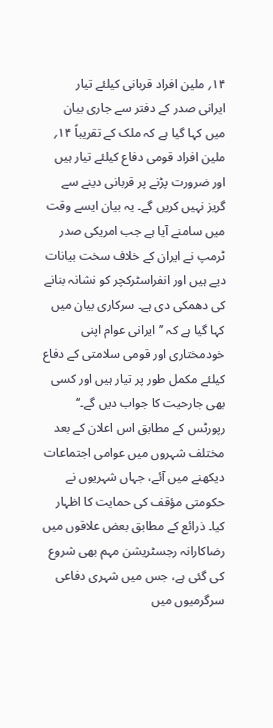۱۴؍ ملین افراد قربانی کیلئے تیار
ایرانی صدر کے دفتر سے جاری بیان میں کہا گیا ہے کہ ملک کے تقریباً ۱۴؍ ملین افراد قومی دفاع کیلئے تیار ہیں اور ضرورت پڑنے پر قربانی دینے سے گریز نہیں کریں گے۔ یہ بیان ایسے وقت میں سامنے آیا ہے جب امریکی صدر ٹرمپ نے ایران کے خلاف سخت بیانات دیے ہیں اور انفراسٹرکچر کو نشانہ بنانے کی دھمکی دی ہے۔ سرکاری بیان میں کہا گیا ہے کہ ’’ایرانی عوام اپنی خودمختاری اور قومی سلامتی کے دفاع کیلئے مکمل طور پر تیار ہیں اور کسی بھی جارحیت کا جواب دیں گے۔‘‘
رپورٹس کے مطابق اس اعلان کے بعد مختلف شہروں میں عوامی اجتماعات دیکھنے میں آئے، جہاں شہریوں نے حکومتی مؤقف کی حمایت کا اظہار کیا۔ ذرائع کے مطابق بعض علاقوں میں رضاکارانہ رجسٹریشن مہم بھی شروع کی گئی ہے، جس میں شہری دفاعی سرگرمیوں میں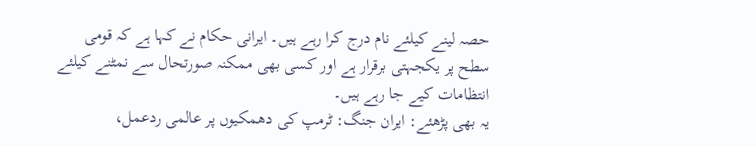حصہ لینے کیلئے نام درج کرا رہے ہیں۔ ایرانی حکام نے کہا ہے کہ قومی سطح پر یکجہتی برقرار ہے اور کسی بھی ممکنہ صورتحال سے نمٹنے کیلئے انتظامات کیے جا رہے ہیں۔
یہ بھی پڑھئے: ایران جنگ: ٹرمپ کی دھمکیوں پر عالمی ردعمل،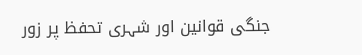جنگی قوانین اور شہری تحفظ پر زور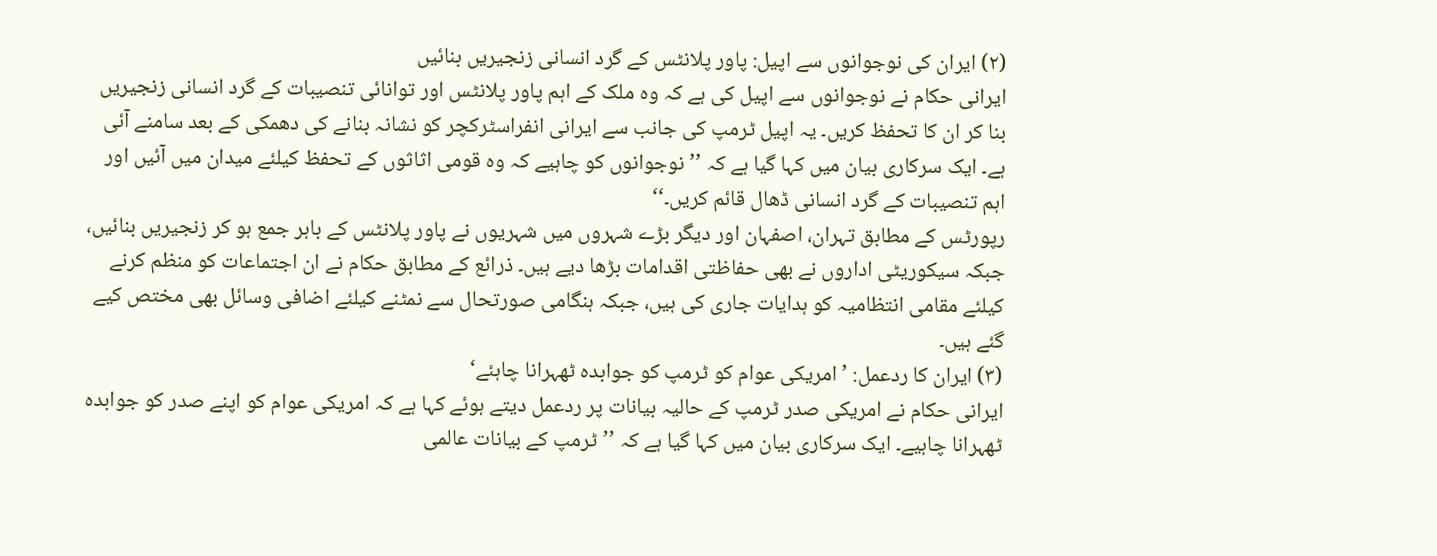(۲) ایران کی نوجوانوں سے اپیل: پاور پلانٹس کے گرد انسانی زنجیریں بنائیں
ایرانی حکام نے نوجوانوں سے اپیل کی ہے کہ وہ ملک کے اہم پاور پلانٹس اور توانائی تنصیبات کے گرد انسانی زنجیریں بنا کر ان کا تحفظ کریں۔ یہ اپیل ٹرمپ کی جانب سے ایرانی انفراسٹرکچر کو نشانہ بنانے کی دھمکی کے بعد سامنے آئی ہے۔ ایک سرکاری بیان میں کہا گیا ہے کہ ’’نوجوانوں کو چاہیے کہ وہ قومی اثاثوں کے تحفظ کیلئے میدان میں آئیں اور اہم تنصیبات کے گرد انسانی ڈھال قائم کریں۔‘‘
رپورٹس کے مطابق تہران، اصفہان اور دیگر بڑے شہروں میں شہریوں نے پاور پلانٹس کے باہر جمع ہو کر زنجیریں بنائیں، جبکہ سیکوریٹی اداروں نے بھی حفاظتی اقدامات بڑھا دیے ہیں۔ ذرائع کے مطابق حکام نے ان اجتماعات کو منظم کرنے کیلئے مقامی انتظامیہ کو ہدایات جاری کی ہیں، جبکہ ہنگامی صورتحال سے نمٹنے کیلئے اضافی وسائل بھی مختص کیے گئے ہیں۔
(۳) ایران کا ردعمل: ’امریکی عوام کو ٹرمپ کو جوابدہ ٹھہرانا چاہئے‘
ایرانی حکام نے امریکی صدر ٹرمپ کے حالیہ بیانات پر ردعمل دیتے ہوئے کہا ہے کہ امریکی عوام کو اپنے صدر کو جوابدہ ٹھہرانا چاہیے۔ ایک سرکاری بیان میں کہا گیا ہے کہ ’’ٹرمپ کے بیانات عالمی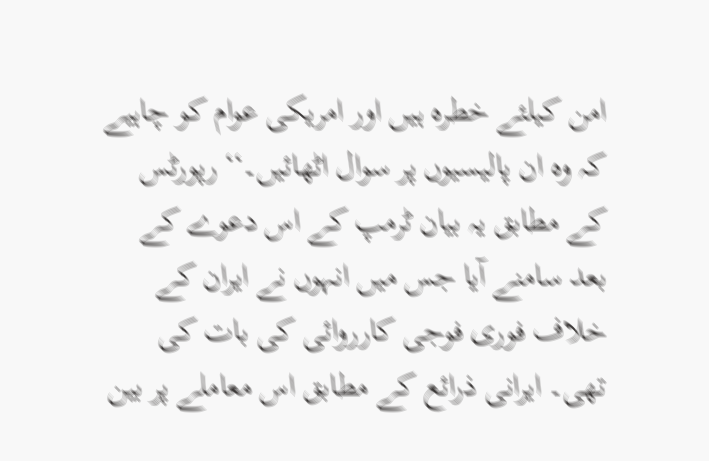امن کیلئے خطرہ ہیں اور امریکی عوام کو چاہیے کہ وہ ان پالیسیوں پر سوال اٹھائیں۔‘‘ رپورٹس کے مطابق یہ بیان ٹرمپ کے اس دعوے کے بعد سامنے آیا جس میں انہوں نے ایران کے خلاف فوری فوجی کارروائی کی بات کی تھی۔ ایرانی ذرائع کے مطابق اس معاملے پر بین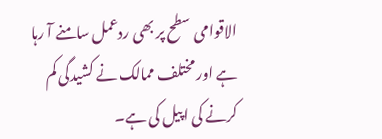الاقوامی سطح پر بھی ردعمل سامنے آ رہا ہے اور مختلف ممالک نے کشیدگی کم کرنے کی اپیل کی ہے۔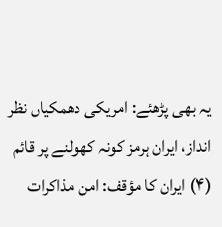یہ بھی پڑھئے: امریکی دھمکیاں نظر انداز، ایران ہرمز کونہ کھولنے پر قائم
(۴) ایران کا مؤقف: امن مذاکرات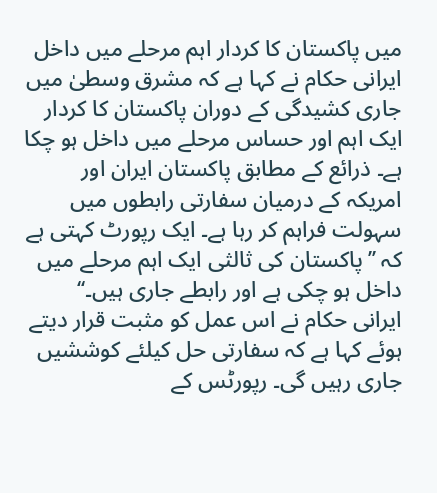میں پاکستان کا کردار اہم مرحلے میں داخل
ایرانی حکام نے کہا ہے کہ مشرق وسطیٰ میں جاری کشیدگی کے دوران پاکستان کا کردار ایک اہم اور حساس مرحلے میں داخل ہو چکا ہے۔ ذرائع کے مطابق پاکستان ایران اور امریکہ کے درمیان سفارتی رابطوں میں سہولت فراہم کر رہا ہے۔ ایک رپورٹ کہتی ہے کہ ’’پاکستان کی ثالثی ایک اہم مرحلے میں داخل ہو چکی ہے اور رابطے جاری ہیں۔‘‘ ایرانی حکام نے اس عمل کو مثبت قرار دیتے ہوئے کہا ہے کہ سفارتی حل کیلئے کوششیں جاری رہیں گی۔ رپورٹس کے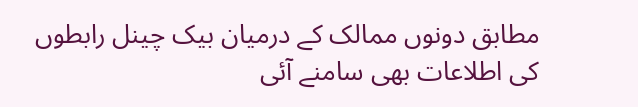مطابق دونوں ممالک کے درمیان بیک چینل رابطوں کی اطلاعات بھی سامنے آئی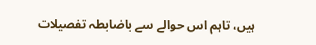ہیں، تاہم اس حوالے سے باضابطہ تفصیلات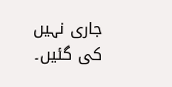جاری نہیں کی گئیں۔